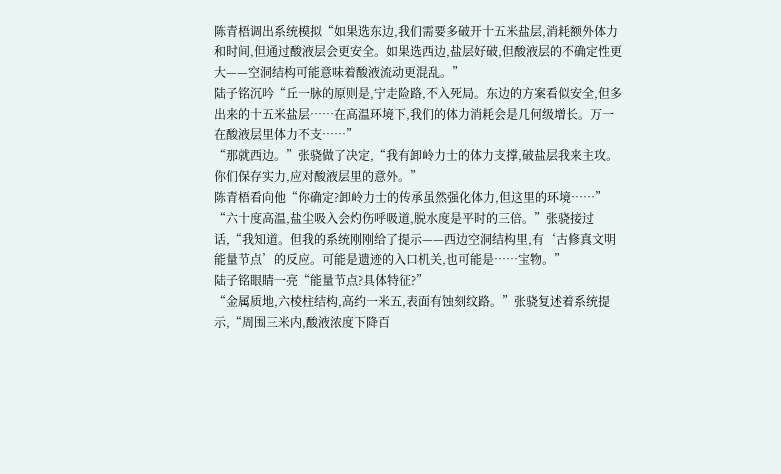陈青梧调出系统模拟“如果选东边,我们需要多破开十五米盐层,消耗额外体力和时间,但通过酸液层会更安全。如果选西边,盐层好破,但酸液层的不确定性更大——空洞结构可能意味着酸液流动更混乱。”
陆子铭沉吟“丘一脉的原则是,宁走险路,不入死局。东边的方案看似安全,但多出来的十五米盐层……在高温环境下,我们的体力消耗会是几何级增长。万一在酸液层里体力不支……”
“那就西边。”张骁做了决定,“我有卸岭力士的体力支撑,破盐层我来主攻。你们保存实力,应对酸液层里的意外。”
陈青梧看向他“你确定?卸岭力士的传承虽然强化体力,但这里的环境……”
“六十度高温,盐尘吸入会灼伤呼吸道,脱水度是平时的三倍。”张骁接过话,“我知道。但我的系统刚刚给了提示——西边空洞结构里,有‘古修真文明能量节点’的反应。可能是遗迹的入口机关,也可能是……宝物。”
陆子铭眼睛一亮“能量节点?具体特征?”
“金属质地,六棱柱结构,高约一米五,表面有蚀刻纹路。”张骁复述着系统提示,“周围三米内,酸液浓度下降百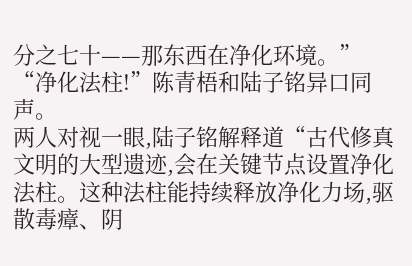分之七十——那东西在净化环境。”
“净化法柱!”陈青梧和陆子铭异口同声。
两人对视一眼,陆子铭解释道“古代修真文明的大型遗迹,会在关键节点设置净化法柱。这种法柱能持续释放净化力场,驱散毒瘴、阴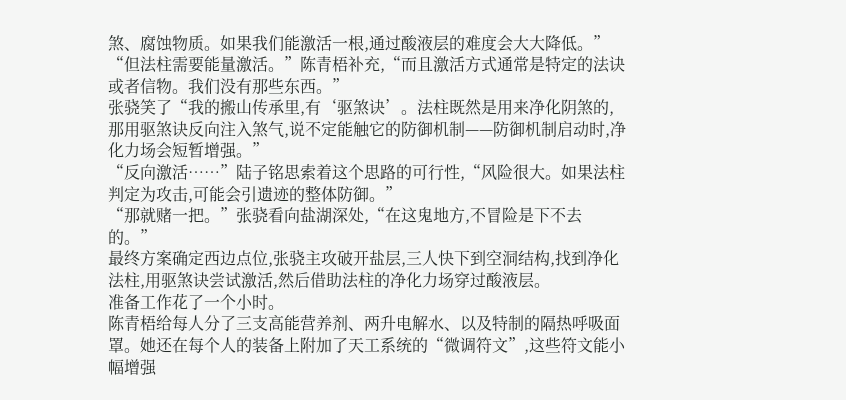煞、腐蚀物质。如果我们能激活一根,通过酸液层的难度会大大降低。”
“但法柱需要能量激活。”陈青梧补充,“而且激活方式通常是特定的法诀或者信物。我们没有那些东西。”
张骁笑了“我的搬山传承里,有‘驱煞诀’。法柱既然是用来净化阴煞的,那用驱煞诀反向注入煞气,说不定能触它的防御机制——防御机制启动时,净化力场会短暂增强。”
“反向激活……”陆子铭思索着这个思路的可行性,“风险很大。如果法柱判定为攻击,可能会引遗迹的整体防御。”
“那就赌一把。”张骁看向盐湖深处,“在这鬼地方,不冒险是下不去的。”
最终方案确定西边点位,张骁主攻破开盐层,三人快下到空洞结构,找到净化法柱,用驱煞诀尝试激活,然后借助法柱的净化力场穿过酸液层。
准备工作花了一个小时。
陈青梧给每人分了三支高能营养剂、两升电解水、以及特制的隔热呼吸面罩。她还在每个人的装备上附加了天工系统的“微调符文”,这些符文能小幅增强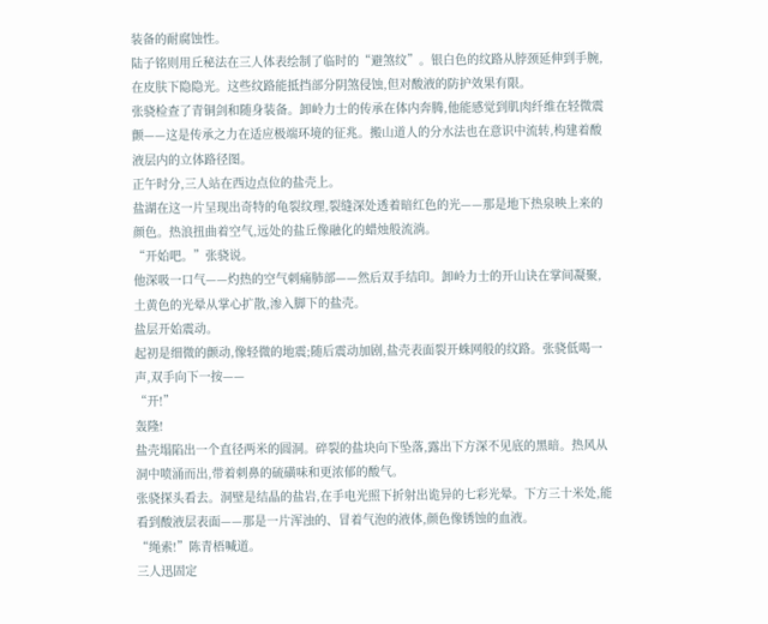装备的耐腐蚀性。
陆子铭则用丘秘法在三人体表绘制了临时的“避煞纹”。银白色的纹路从脖颈延伸到手腕,在皮肤下隐隐光。这些纹路能抵挡部分阴煞侵蚀,但对酸液的防护效果有限。
张骁检查了青铜剑和随身装备。卸岭力士的传承在体内奔腾,他能感觉到肌肉纤维在轻微震颤——这是传承之力在适应极端环境的征兆。搬山道人的分水法也在意识中流转,构建着酸液层内的立体路径图。
正午时分,三人站在西边点位的盐壳上。
盐湖在这一片呈现出奇特的龟裂纹理,裂缝深处透着暗红色的光——那是地下热泉映上来的颜色。热浪扭曲着空气,远处的盐丘像融化的蜡烛般流淌。
“开始吧。”张骁说。
他深吸一口气——灼热的空气刺痛肺部——然后双手结印。卸岭力士的开山诀在掌间凝聚,土黄色的光晕从掌心扩散,渗入脚下的盐壳。
盐层开始震动。
起初是细微的颤动,像轻微的地震;随后震动加剧,盐壳表面裂开蛛网般的纹路。张骁低喝一声,双手向下一按——
“开!”
轰隆!
盐壳塌陷出一个直径两米的圆洞。碎裂的盐块向下坠落,露出下方深不见底的黑暗。热风从洞中喷涌而出,带着刺鼻的硫磺味和更浓郁的酸气。
张骁探头看去。洞壁是结晶的盐岩,在手电光照下折射出诡异的七彩光晕。下方三十米处,能看到酸液层表面——那是一片浑浊的、冒着气泡的液体,颜色像锈蚀的血液。
“绳索!”陈青梧喊道。
三人迅固定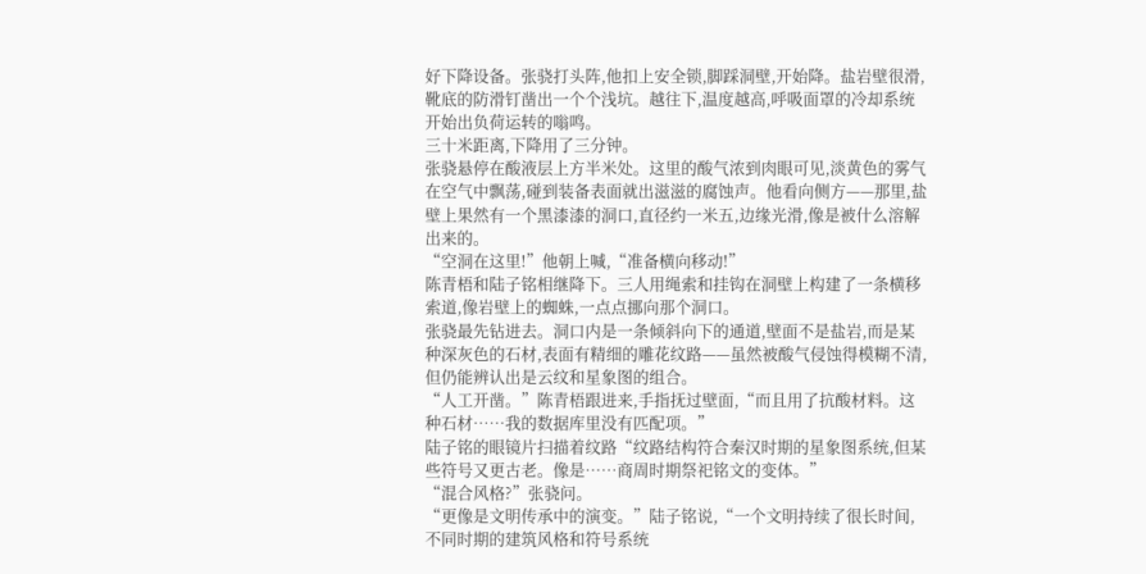好下降设备。张骁打头阵,他扣上安全锁,脚踩洞壁,开始降。盐岩壁很滑,靴底的防滑钉凿出一个个浅坑。越往下,温度越高,呼吸面罩的冷却系统开始出负荷运转的嗡鸣。
三十米距离,下降用了三分钟。
张骁悬停在酸液层上方半米处。这里的酸气浓到肉眼可见,淡黄色的雾气在空气中飘荡,碰到装备表面就出滋滋的腐蚀声。他看向侧方——那里,盐壁上果然有一个黑漆漆的洞口,直径约一米五,边缘光滑,像是被什么溶解出来的。
“空洞在这里!”他朝上喊,“准备横向移动!”
陈青梧和陆子铭相继降下。三人用绳索和挂钩在洞壁上构建了一条横移索道,像岩壁上的蜘蛛,一点点挪向那个洞口。
张骁最先钻进去。洞口内是一条倾斜向下的通道,壁面不是盐岩,而是某种深灰色的石材,表面有精细的雕花纹路——虽然被酸气侵蚀得模糊不清,但仍能辨认出是云纹和星象图的组合。
“人工开凿。”陈青梧跟进来,手指抚过壁面,“而且用了抗酸材料。这种石材……我的数据库里没有匹配项。”
陆子铭的眼镜片扫描着纹路“纹路结构符合秦汉时期的星象图系统,但某些符号又更古老。像是……商周时期祭祀铭文的变体。”
“混合风格?”张骁问。
“更像是文明传承中的演变。”陆子铭说,“一个文明持续了很长时间,不同时期的建筑风格和符号系统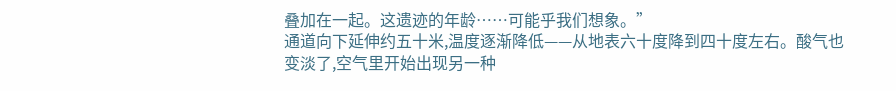叠加在一起。这遗迹的年龄……可能乎我们想象。”
通道向下延伸约五十米,温度逐渐降低——从地表六十度降到四十度左右。酸气也变淡了,空气里开始出现另一种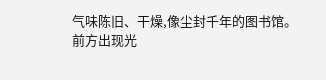气味陈旧、干燥,像尘封千年的图书馆。
前方出现光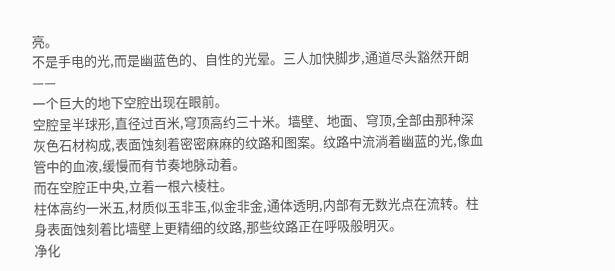亮。
不是手电的光,而是幽蓝色的、自性的光晕。三人加快脚步,通道尽头豁然开朗——
一个巨大的地下空腔出现在眼前。
空腔呈半球形,直径过百米,穹顶高约三十米。墙壁、地面、穹顶,全部由那种深灰色石材构成,表面蚀刻着密密麻麻的纹路和图案。纹路中流淌着幽蓝的光,像血管中的血液,缓慢而有节奏地脉动着。
而在空腔正中央,立着一根六棱柱。
柱体高约一米五,材质似玉非玉,似金非金,通体透明,内部有无数光点在流转。柱身表面蚀刻着比墙壁上更精细的纹路,那些纹路正在呼吸般明灭。
净化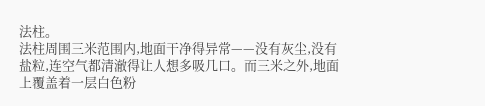法柱。
法柱周围三米范围内,地面干净得异常——没有灰尘,没有盐粒,连空气都清澈得让人想多吸几口。而三米之外,地面上覆盖着一层白色粉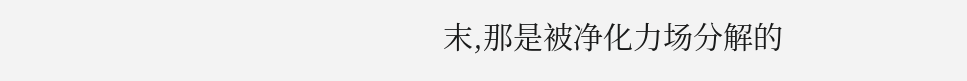末,那是被净化力场分解的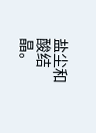盐尘和酸结晶。